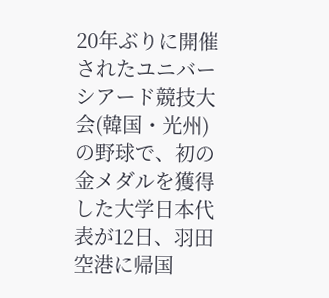20年ぶりに開催されたユニバーシアード競技大会(韓国・光州)の野球で、初の金メダルを獲得した大学日本代表が12日、羽田空港に帰国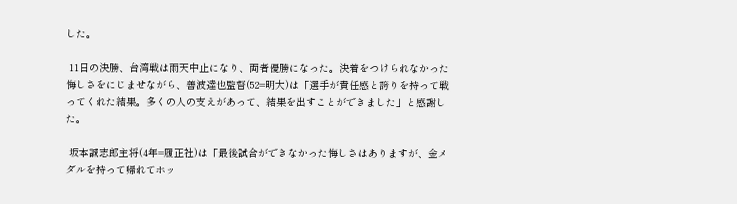した。

 11日の決勝、台湾戦は雨天中止になり、両者優勝になった。決着をつけられなかった悔しさをにじませながら、善波達也監督(52=明大)は「選手が責任感と誇りを持って戦ってくれた結果。多くの人の支えがあって、結果を出すことができました」と感謝した。

 坂本誠志郎主将(4年=履正社)は「最後試合ができなかった悔しさはありますが、金メダルを持って帰れてホッ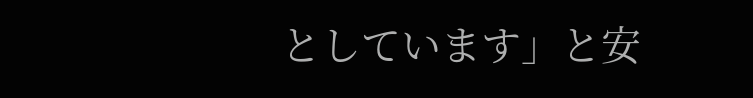としています」と安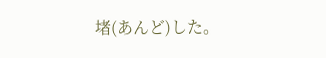堵(あんど)した。